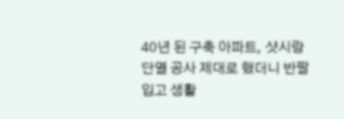40년 된 구축 아파트, 샷시랑 단열 공사 제대로 했더니 반팔 입고 생활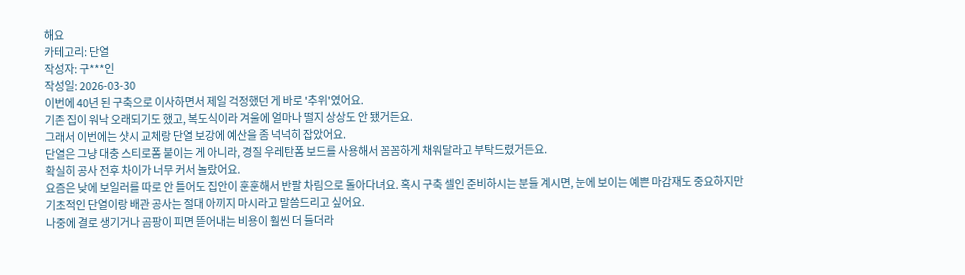해요
카테고리: 단열
작성자: 구***인
작성일: 2026-03-30
이번에 40년 된 구축으로 이사하면서 제일 걱정했던 게 바로 '추위'였어요.
기존 집이 워낙 오래되기도 했고, 복도식이라 겨울에 얼마나 떨지 상상도 안 됐거든요.
그래서 이번에는 샷시 교체랑 단열 보강에 예산을 좀 넉넉히 잡았어요.
단열은 그냥 대충 스티로폼 붙이는 게 아니라, 경질 우레탄폼 보드를 사용해서 꼼꼼하게 채워달라고 부탁드렸거든요.
확실히 공사 전후 차이가 너무 커서 놀랐어요.
요즘은 낮에 보일러를 따로 안 틀어도 집안이 훈훈해서 반팔 차림으로 돌아다녀요. 혹시 구축 셀인 준비하시는 분들 계시면, 눈에 보이는 예쁜 마감재도 중요하지만
기초적인 단열이랑 배관 공사는 절대 아끼지 마시라고 말씀드리고 싶어요.
나중에 결로 생기거나 곰팡이 피면 뜯어내는 비용이 훨씬 더 들더라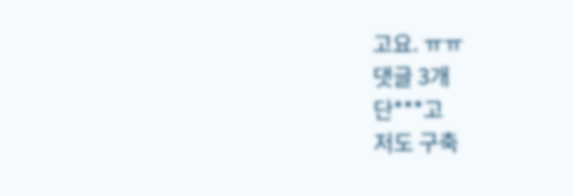고요. ㅠㅠ
댓글 3개
단***고
저도 구축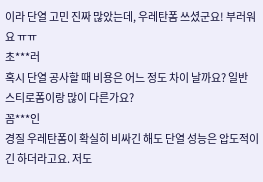이라 단열 고민 진짜 많았는데, 우레탄폼 쓰셨군요! 부러워요 ㅠㅠ
초***러
혹시 단열 공사할 때 비용은 어느 정도 차이 날까요? 일반 스티로폼이랑 많이 다른가요?
꼼***인
경질 우레탄폼이 확실히 비싸긴 해도 단열 성능은 압도적이긴 하더라고요. 저도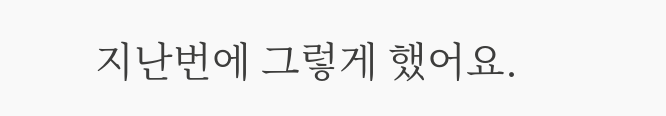지난번에 그렇게 했어요.